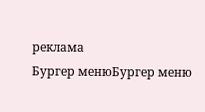реклама
Бургер менюБургер меню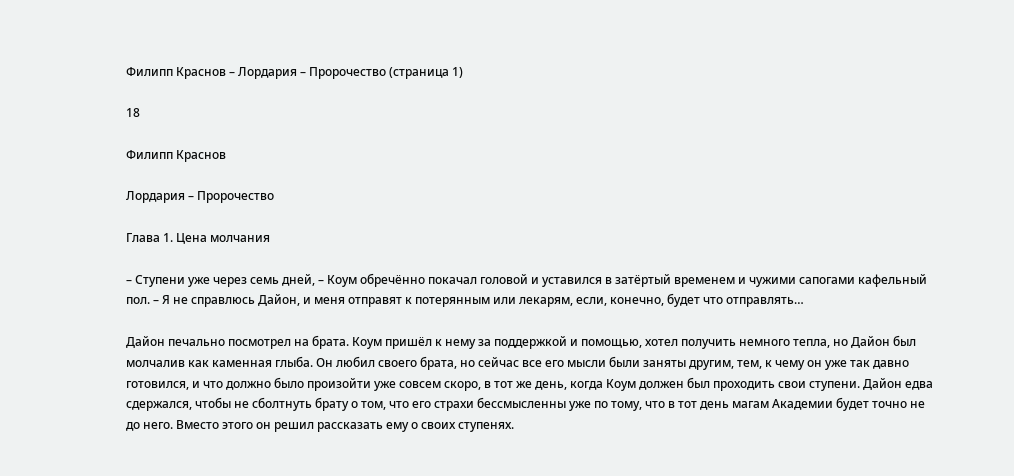Филипп Краснов – Лордария – Пророчество (страница 1)

18

Филипп Краснов

Лордария – Пророчество

Глава 1. Цена молчания

– Ступени уже через семь дней, – Коум обречённо покачал головой и уставился в затёртый временем и чужими сапогами кафельный пол. – Я не справлюсь Дайон, и меня отправят к потерянным или лекарям, если, конечно, будет что отправлять…

Дайон печально посмотрел на брата. Коум пришёл к нему за поддержкой и помощью, хотел получить немного тепла, но Дайон был молчалив как каменная глыба. Он любил своего брата, но сейчас все его мысли были заняты другим, тем, к чему он уже так давно готовился, и что должно было произойти уже совсем скоро, в тот же день, когда Коум должен был проходить свои ступени. Дайон едва сдержался, чтобы не сболтнуть брату о том, что его страхи бессмысленны уже по тому, что в тот день магам Академии будет точно не до него. Вместо этого он решил рассказать ему о своих ступенях.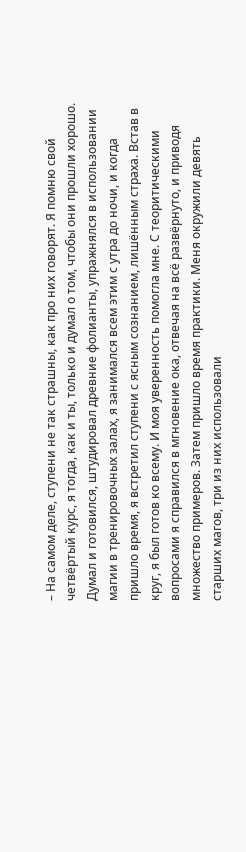– На самом деле, ступени не так страшны, как про них говорят. Я помню свой четвёртый курс, я тогда, как и ты, только и думал о том, чтобы они прошли хорошо. Думал и готовился, штудировал древние фолианты, упражнялся в использовании магии в тренировочных залах, я занимался всем этим с утра до ночи, и когда пришло время, я встретил ступени с ясным сознанием, лишённым страха. Встав в круг, я был готов ко всему. И моя уверенность помогла мне. С теоритическими вопросами я справился в мгновение ока, отвечая на всё развёрнуто, и приводя множество примеров. Затем пришло время практики. Меня окружили девять старших магов, три из них использовали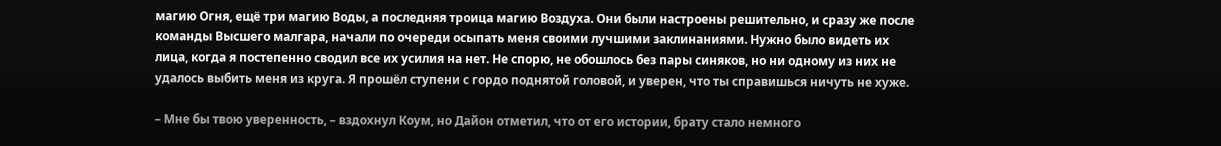магию Огня, ещё три магию Воды, а последняя троица магию Воздуха. Они были настроены решительно, и сразу же после команды Высшего малгара, начали по очереди осыпать меня своими лучшими заклинаниями. Нужно было видеть их лица, когда я постепенно сводил все их усилия на нет. Не спорю, не обошлось без пары синяков, но ни одному из них не удалось выбить меня из круга. Я прошёл ступени с гордо поднятой головой, и уверен, что ты справишься ничуть не хуже.

– Мне бы твою уверенность, – вздохнул Коум, но Дайон отметил, что от его истории, брату стало немного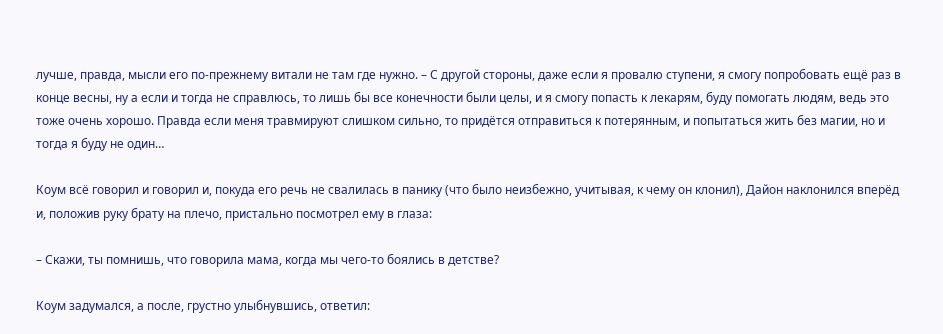лучше, правда, мысли его по-прежнему витали не там где нужно. – С другой стороны, даже если я провалю ступени, я смогу попробовать ещё раз в конце весны, ну а если и тогда не справлюсь, то лишь бы все конечности были целы, и я смогу попасть к лекарям, буду помогать людям, ведь это тоже очень хорошо. Правда если меня травмируют слишком сильно, то придётся отправиться к потерянным, и попытаться жить без магии, но и тогда я буду не один…

Коум всё говорил и говорил и, покуда его речь не свалилась в панику (что было неизбежно, учитывая, к чему он клонил), Дайон наклонился вперёд и, положив руку брату на плечо, пристально посмотрел ему в глаза:

– Скажи, ты помнишь, что говорила мама, когда мы чего-то боялись в детстве?

Коум задумался, а после, грустно улыбнувшись, ответил: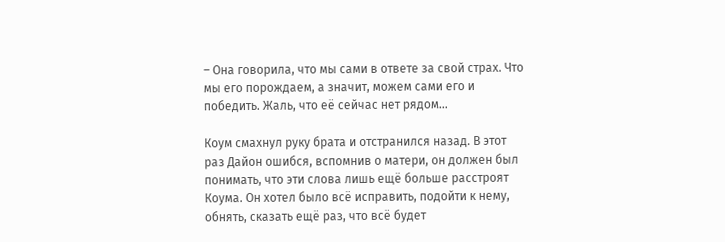– Она говорила, что мы сами в ответе за свой страх. Что мы его порождаем, а значит, можем сами его и победить. Жаль, что её сейчас нет рядом…

Коум смахнул руку брата и отстранился назад. В этот раз Дайон ошибся, вспомнив о матери, он должен был понимать, что эти слова лишь ещё больше расстроят Коума. Он хотел было всё исправить, подойти к нему, обнять, сказать ещё раз, что всё будет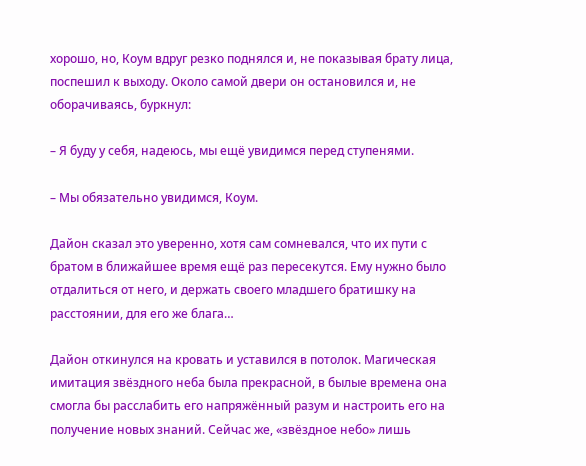хорошо, но, Коум вдруг резко поднялся и, не показывая брату лица, поспешил к выходу. Около самой двери он остановился и, не оборачиваясь, буркнул:

– Я буду у себя, надеюсь, мы ещё увидимся перед ступенями.

– Мы обязательно увидимся, Коум.

Дайон сказал это уверенно, хотя сам сомневался, что их пути с братом в ближайшее время ещё раз пересекутся. Ему нужно было отдалиться от него, и держать своего младшего братишку на расстоянии, для его же блага…

Дайон откинулся на кровать и уставился в потолок. Магическая имитация звёздного неба была прекрасной, в былые времена она смогла бы расслабить его напряжённый разум и настроить его на получение новых знаний. Сейчас же, «звёздное небо» лишь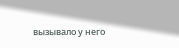вызывало у него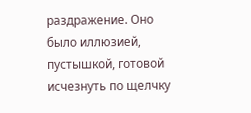раздражение. Оно было иллюзией, пустышкой, готовой исчезнуть по щелчку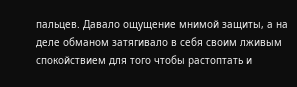пальцев. Давало ощущение мнимой защиты, а на деле обманом затягивало в себя своим лживым спокойствием для того чтобы растоптать и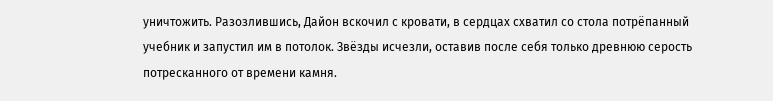уничтожить. Разозлившись, Дайон вскочил с кровати, в сердцах схватил со стола потрёпанный учебник и запустил им в потолок. Звёзды исчезли, оставив после себя только древнюю серость потресканного от времени камня.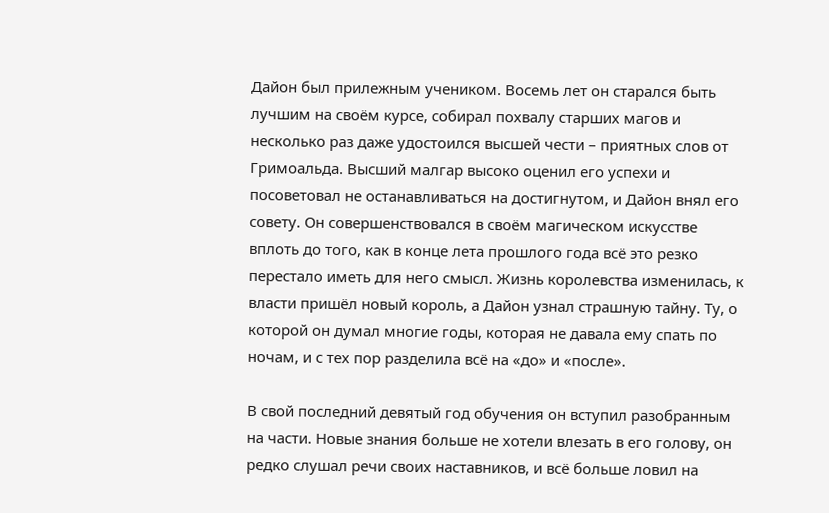Дайон был прилежным учеником. Восемь лет он старался быть лучшим на своём курсе, собирал похвалу старших магов и несколько раз даже удостоился высшей чести – приятных слов от Гримоальда. Высший малгар высоко оценил его успехи и посоветовал не останавливаться на достигнутом, и Дайон внял его совету. Он совершенствовался в своём магическом искусстве вплоть до того, как в конце лета прошлого года всё это резко перестало иметь для него смысл. Жизнь королевства изменилась, к власти пришёл новый король, а Дайон узнал страшную тайну. Ту, о которой он думал многие годы, которая не давала ему спать по ночам, и с тех пор разделила всё на «до» и «после».

В свой последний девятый год обучения он вступил разобранным на части. Новые знания больше не хотели влезать в его голову, он редко слушал речи своих наставников, и всё больше ловил на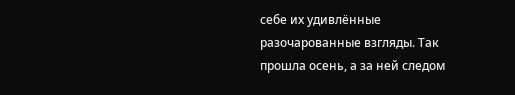себе их удивлённые разочарованные взгляды. Так прошла осень, а за ней следом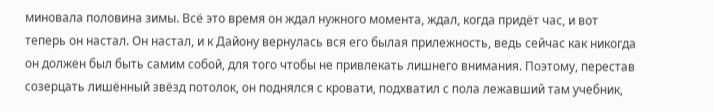миновала половина зимы. Всё это время он ждал нужного момента, ждал, когда придёт час, и вот теперь он настал. Он настал, и к Дайону вернулась вся его былая прилежность, ведь сейчас как никогда он должен был быть самим собой, для того чтобы не привлекать лишнего внимания. Поэтому, перестав созерцать лишённый звёзд потолок, он поднялся с кровати, подхватил с пола лежавший там учебник,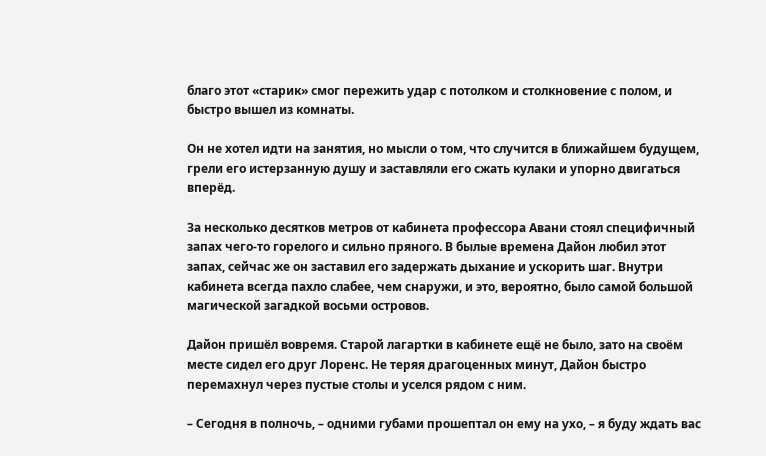благо этот «старик» смог пережить удар с потолком и столкновение с полом, и быстро вышел из комнаты.

Он не хотел идти на занятия, но мысли о том, что случится в ближайшем будущем, грели его истерзанную душу и заставляли его сжать кулаки и упорно двигаться вперёд.

За несколько десятков метров от кабинета профессора Авани стоял специфичный запах чего-то горелого и сильно пряного. В былые времена Дайон любил этот запах, сейчас же он заставил его задержать дыхание и ускорить шаг. Внутри кабинета всегда пахло слабее, чем снаружи, и это, вероятно, было самой большой магической загадкой восьми островов.

Дайон пришёл вовремя. Старой лагартки в кабинете ещё не было, зато на своём месте сидел его друг Лоренс. Не теряя драгоценных минут, Дайон быстро перемахнул через пустые столы и уселся рядом с ним.

– Сегодня в полночь, – одними губами прошептал он ему на ухо, – я буду ждать вас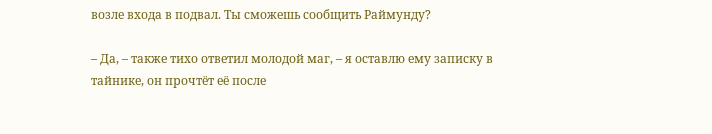возле входа в подвал. Ты сможешь сообщить Раймунду?

– Да, – также тихо ответил молодой маг, – я оставлю ему записку в тайнике, он прочтёт её после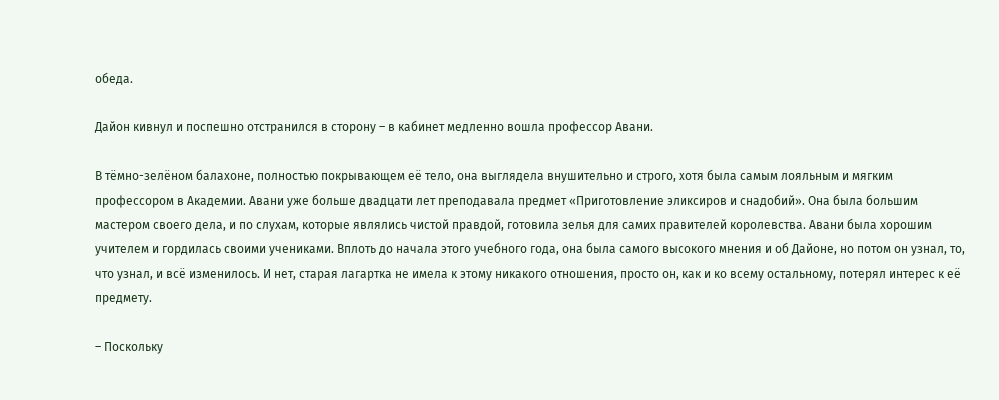обеда.

Дайон кивнул и поспешно отстранился в сторону – в кабинет медленно вошла профессор Авани.

В тёмно-зелёном балахоне, полностью покрывающем её тело, она выглядела внушительно и строго, хотя была самым лояльным и мягким профессором в Академии. Авани уже больше двадцати лет преподавала предмет «Приготовление эликсиров и снадобий». Она была большим мастером своего дела, и по слухам, которые являлись чистой правдой, готовила зелья для самих правителей королевства. Авани была хорошим учителем и гордилась своими учениками. Вплоть до начала этого учебного года, она была самого высокого мнения и об Дайоне, но потом он узнал, то, что узнал, и всё изменилось. И нет, старая лагартка не имела к этому никакого отношения, просто он, как и ко всему остальному, потерял интерес к её предмету.

– Поскольку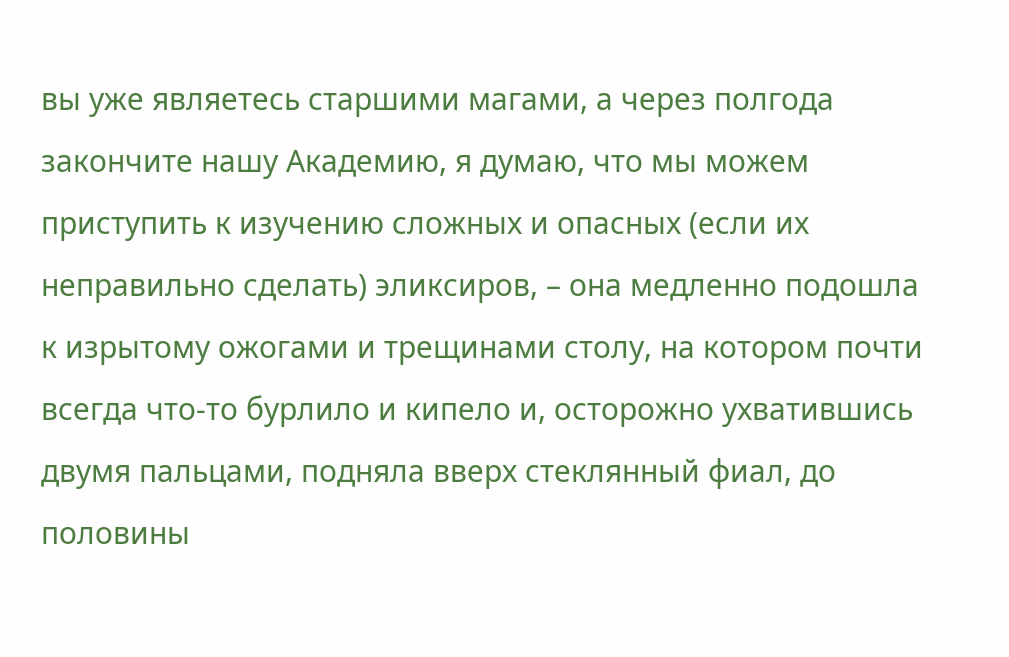вы уже являетесь старшими магами, а через полгода закончите нашу Академию, я думаю, что мы можем приступить к изучению сложных и опасных (если их неправильно сделать) эликсиров, – она медленно подошла к изрытому ожогами и трещинами столу, на котором почти всегда что-то бурлило и кипело и, осторожно ухватившись двумя пальцами, подняла вверх стеклянный фиал, до половины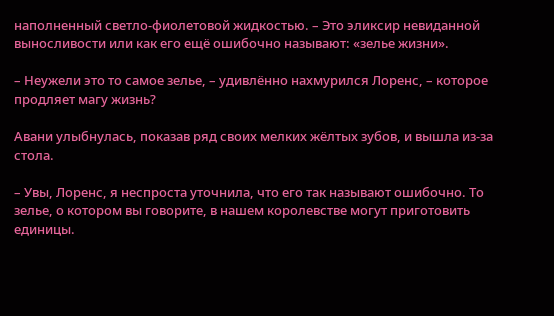наполненный светло-фиолетовой жидкостью. – Это эликсир невиданной выносливости или как его ещё ошибочно называют: «зелье жизни».

– Неужели это то самое зелье, – удивлённо нахмурился Лоренс, – которое продляет магу жизнь?

Авани улыбнулась, показав ряд своих мелких жёлтых зубов, и вышла из-за стола.

– Увы, Лоренс, я неспроста уточнила, что его так называют ошибочно. То зелье, о котором вы говорите, в нашем королевстве могут приготовить единицы.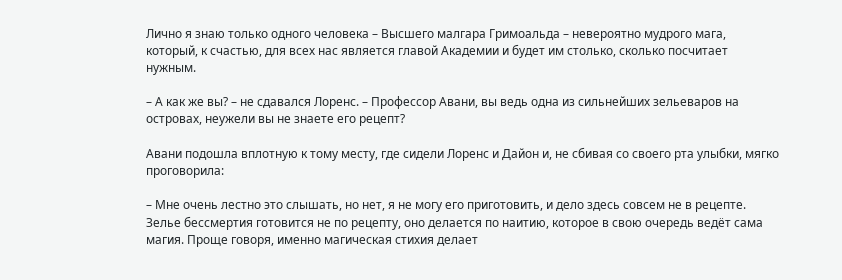Лично я знаю только одного человека – Высшего малгара Гримоальда – невероятно мудрого мага, который, к счастью, для всех нас является главой Академии и будет им столько, сколько посчитает нужным.

– А как же вы? – не сдавался Лоренс. – Профессор Авани, вы ведь одна из сильнейших зельеваров на островах, неужели вы не знаете его рецепт?

Авани подошла вплотную к тому месту, где сидели Лоренс и Дайон и, не сбивая со своего рта улыбки, мягко проговорила:

– Мне очень лестно это слышать, но нет, я не могу его приготовить, и дело здесь совсем не в рецепте. Зелье бессмертия готовится не по рецепту, оно делается по наитию, которое в свою очередь ведёт сама магия. Проще говоря, именно магическая стихия делает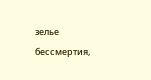зелье бессмертия,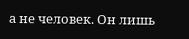а не человек. Он лишь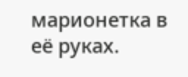марионетка в её руках.